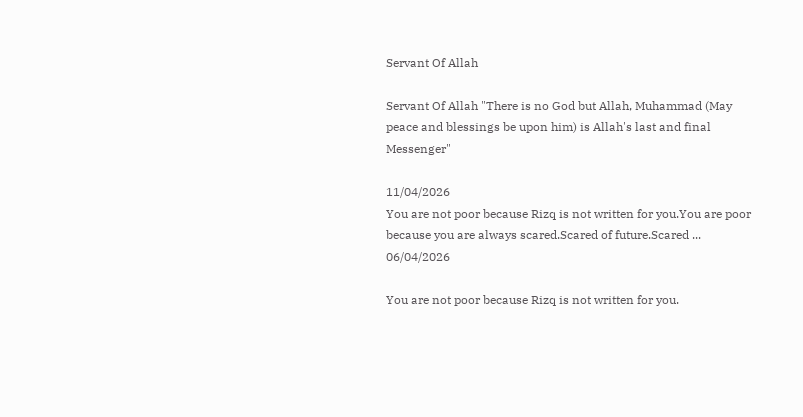Servant Of Allah

Servant Of Allah "There is no God but Allah, Muhammad (May peace and blessings be upon him) is Allah's last and final Messenger"

11/04/2026
You are not poor because Rizq is not written for you.You are poor because you are always scared.Scared of future.Scared ...
06/04/2026

You are not poor because Rizq is not written for you.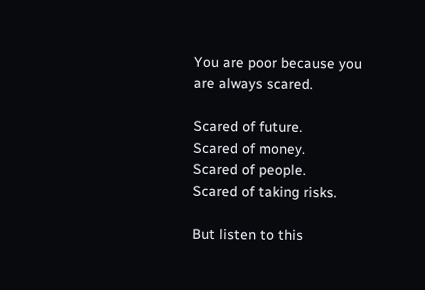You are poor because you are always scared.

Scared of future.
Scared of money.
Scared of people.
Scared of taking risks.

But listen to this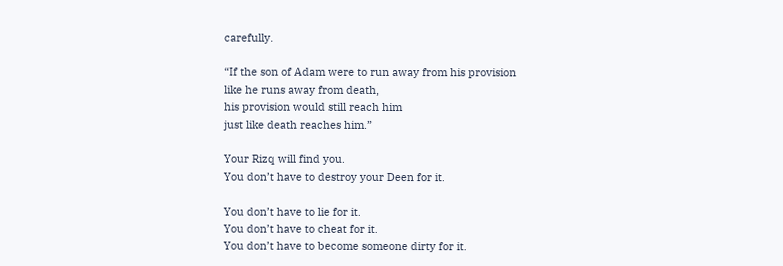carefully.

“If the son of Adam were to run away from his provision
like he runs away from death,
his provision would still reach him
just like death reaches him.”

Your Rizq will find you.
You don’t have to destroy your Deen for it.

You don’t have to lie for it.
You don’t have to cheat for it.
You don’t have to become someone dirty for it.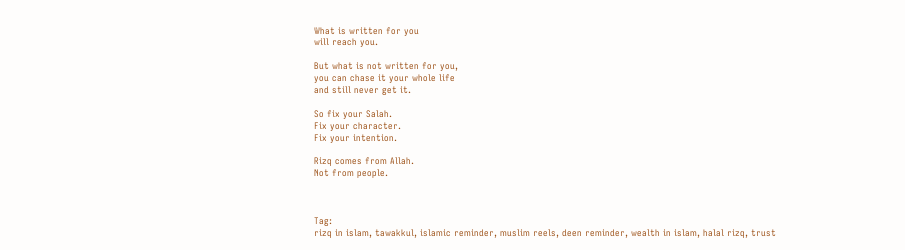What is written for you
will reach you.

But what is not written for you,
you can chase it your whole life
and still never get it.

So fix your Salah.
Fix your character.
Fix your intention.

Rizq comes from Allah.
Not from people.



Tag:
rizq in islam, tawakkul, islamic reminder, muslim reels, deen reminder, wealth in islam, halal rizq, trust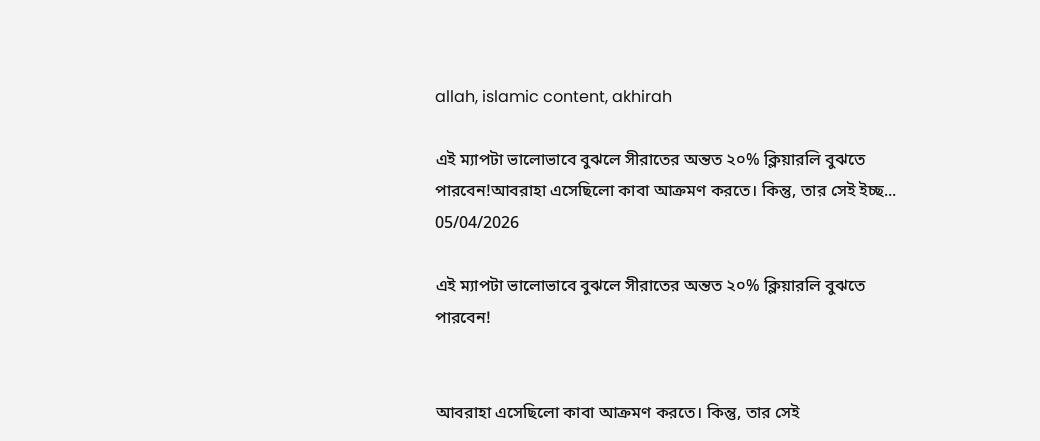allah, islamic content, akhirah

এই ম্যাপটা ভালোভাবে বুঝলে সীরাতের অন্তত ২০% ক্লিয়ারলি বুঝতে পারবেন!আবরাহা এসেছিলো কাবা আক্রমণ করতে। কিন্তু, তার সেই ইচ্ছ...
05/04/2026

এই ম্যাপটা ভালোভাবে বুঝলে সীরাতের অন্তত ২০% ক্লিয়ারলি বুঝতে পারবেন!


আবরাহা এসেছিলো কাবা আক্রমণ করতে। কিন্তু, তার সেই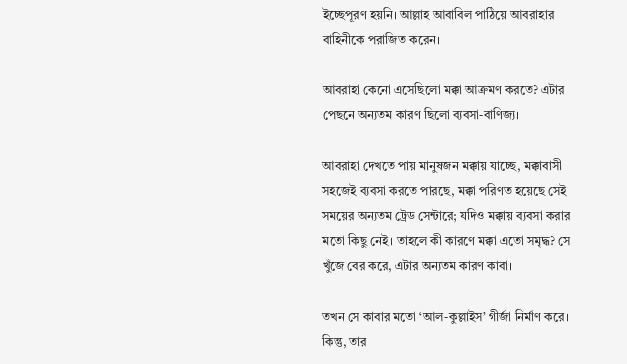ইচ্ছেপূরণ হয়নি। আল্লাহ আবাবিল পাঠিয়ে আবরাহার বাহিনীকে পরাজিত করেন।

আবরাহা কেনো এসেছিলো মক্কা আক্রমণ করতে? এটার পেছনে অন্যতম কারণ ছিলো ব্যবসা-বাণিজ্য।

আবরাহা দেখতে পায় মানুষজন মক্কায় যাচ্ছে, মক্কাবাসী সহজেই ব্যবসা করতে পারছে, মক্কা পরিণত হয়েছে সেই সময়ের অন্যতম ট্রেড সেন্টারে; যদিও মক্কায় ব্যবসা করার মতো কিছু নেই। তাহলে কী কারণে মক্কা এতো সমৃদ্ধ? সে খুঁজে বের করে, এটার অন্যতম কারণ কাবা।

তখন সে কাবার মতো ‘আল-কুল্লাইস’ গীর্জা নির্মাণ করে। কিন্তু, তার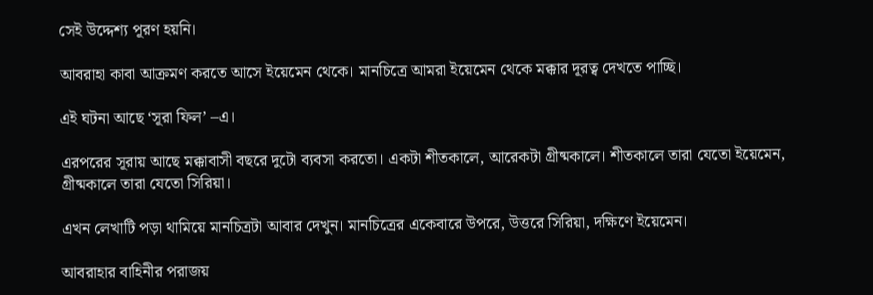সেই উদ্দেশ্য পূরণ হয়নি।

আবরাহা কাবা আক্রমণ করতে আসে ইয়েমেন থেকে। মানচিত্রে আমরা ইয়েমেন থেকে মক্কার দূরত্ব দেখতে পাচ্ছি।

এই ঘটনা আছে ‘সূরা ফিল’ –এ।

এরপরের সূরায় আছে মক্কাবাসী বছরে দুটো ব্যবসা করতো। একটা শীতকালে, আরেকটা গ্রীষ্মকালে। শীতকালে তারা যেতো ইয়েমেন, গ্রীষ্মকালে তারা যেতো সিরিয়া।

এখন লেখাটি পড়া থামিয়ে মানচিত্রটা আবার দেখুন। মানচিত্রের একেবারে উপরে, উত্তরে সিরিয়া, দক্ষিণে ইয়েমেন।

আবরাহার বাহিনীর পরাজয়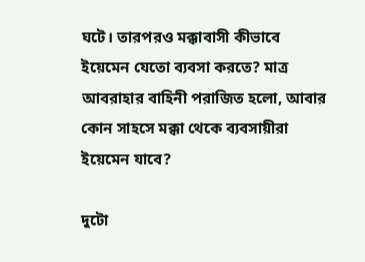ঘটে। তারপরও মক্কাবাসী কীভাবে ইয়েমেন যেতো ব্যবসা করতে? মাত্র আবরাহার বাহিনী পরাজিত হলো, আবার কোন সাহসে মক্কা থেকে ব্যবসায়ীরা ইয়েমেন যাবে?

দুটো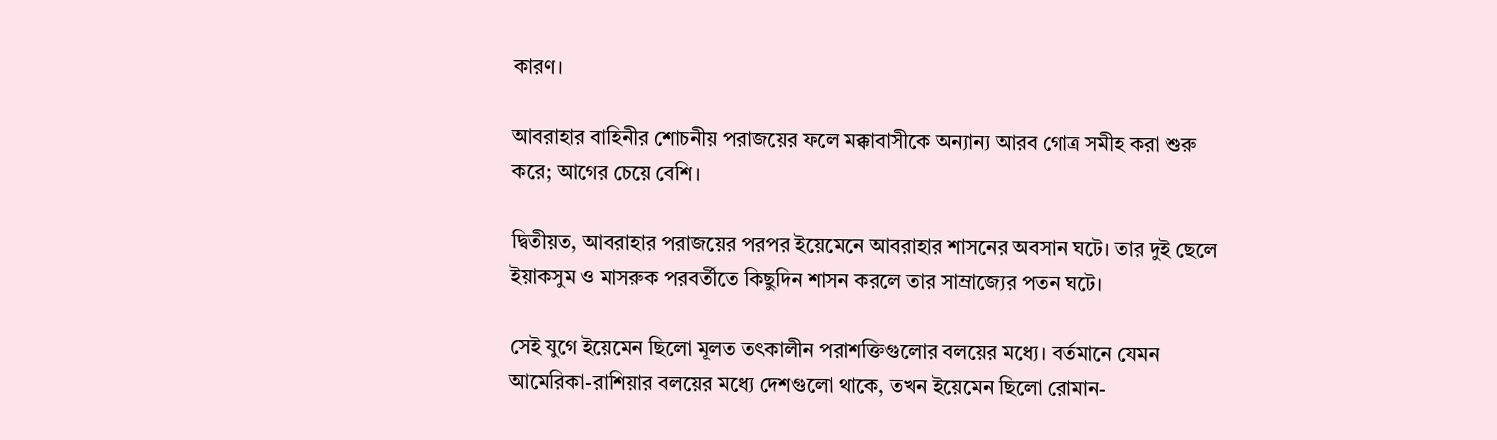কারণ।

আবরাহার বাহিনীর শোচনীয় পরাজয়ের ফলে মক্কাবাসীকে অন্যান্য আরব গোত্র সমীহ করা শুরু করে; আগের চেয়ে বেশি।

দ্বিতীয়ত, আবরাহার পরাজয়ের পরপর ইয়েমেনে আবরাহার শাসনের অবসান ঘটে। তার দুই ছেলে ইয়াকসুম ও মাসরুক পরবর্তীতে কিছুদিন শাসন করলে তার সাম্রাজ্যের পতন ঘটে।

সেই যুগে ইয়েমেন ছিলো মূলত তৎকালীন পরাশক্তিগুলোর বলয়ের মধ্যে। বর্তমানে যেমন আমেরিকা-রাশিয়ার বলয়ের মধ্যে দেশগুলো থাকে, তখন ইয়েমেন ছিলো রোমান-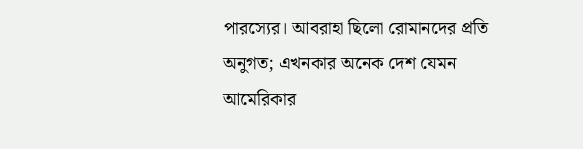পারস্যের। আবরাহা ছিলো রোমানদের প্রতি অনুগত; এখনকার অনেক দেশ যেমন আমেরিকার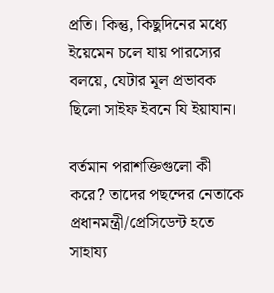প্রতি। কিন্তু, কিছুদিনের মধ্যে ইয়েমেন চলে যায় পারস্যের বলয়ে, যেটার মূল প্রভাবক ছিলো সাইফ ইবনে যি ইয়াযান।

বর্তমান পরাশক্তিগুলো কী করে? তাদের পছন্দের নেতাকে প্রধানমন্ত্রী/প্রেসিডেন্ট হতে সাহায্য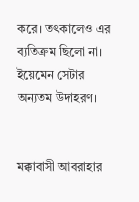করে। তৎকালেও এর ব্যতিক্রম ছিলো না। ইয়েমেন সেটার অন্যতম উদাহরণ।


মক্কাবাসী আবরাহার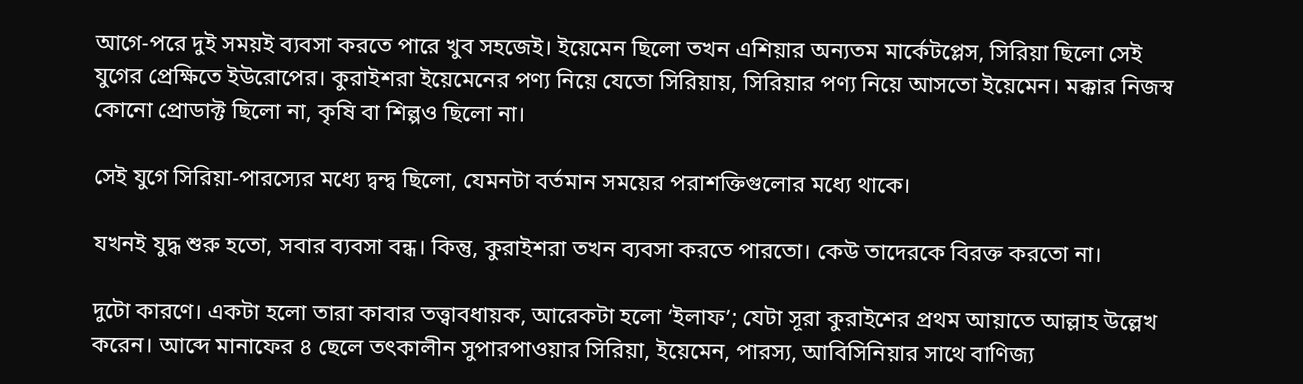আগে-পরে দুই সময়ই ব্যবসা করতে পারে খুব সহজেই। ইয়েমেন ছিলো তখন এশিয়ার অন্যতম মার্কেটপ্লেস, সিরিয়া ছিলো সেই যুগের প্রেক্ষিতে ইউরোপের। কুরাইশরা ইয়েমেনের পণ্য নিয়ে যেতো সিরিয়ায়, সিরিয়ার পণ্য নিয়ে আসতো ইয়েমেন। মক্কার নিজস্ব কোনো প্রোডাক্ট ছিলো না, কৃষি বা শিল্পও ছিলো না।

সেই যুগে সিরিয়া-পারস্যের মধ্যে দ্বন্দ্ব ছিলো, যেমনটা বর্তমান সময়ের পরাশক্তিগুলোর মধ্যে থাকে।

যখনই যুদ্ধ শুরু হতো, সবার ব্যবসা বন্ধ। কিন্তু, কুরাইশরা তখন ব্যবসা করতে পারতো। কেউ তাদেরকে বিরক্ত করতো না।

দুটো কারণে। একটা হলো তারা কাবার তত্ত্বাবধায়ক, আরেকটা হলো ‘ইলাফ’; যেটা সূরা কুরাইশের প্রথম আয়াতে আল্লাহ উল্লেখ করেন। আব্দে মানাফের ৪ ছেলে তৎকালীন সুপারপাওয়ার সিরিয়া, ইয়েমেন, পারস্য, আবিসিনিয়ার সাথে বাণিজ্য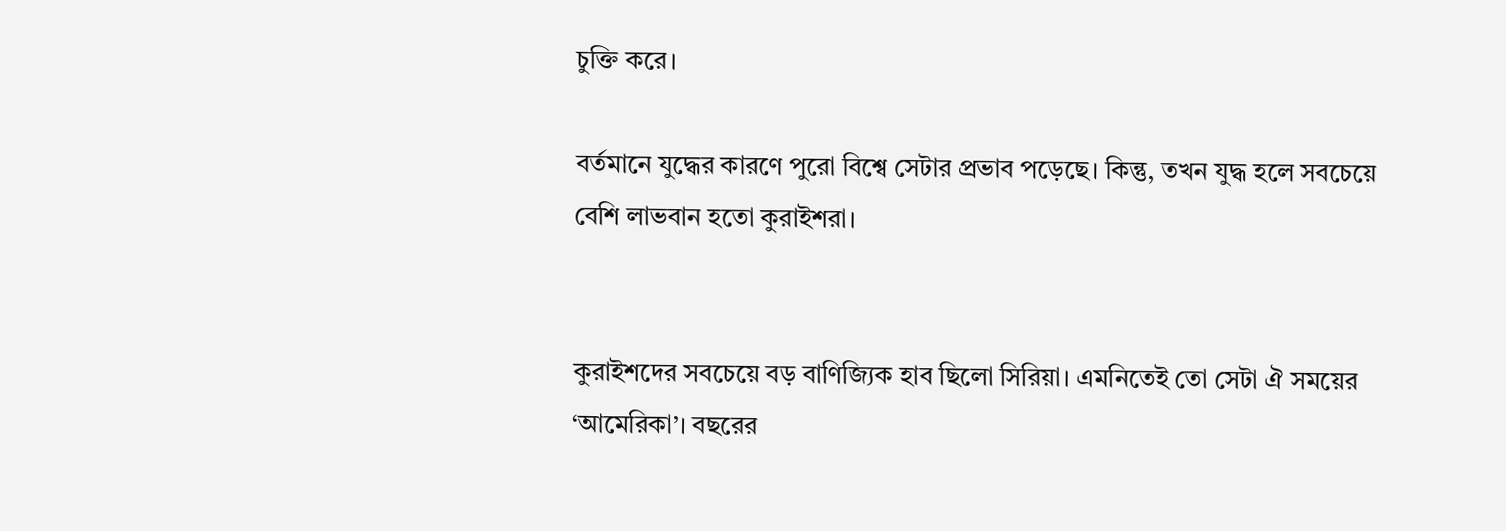চুক্তি করে।

বর্তমানে যুদ্ধের কারণে পুরো বিশ্বে সেটার প্রভাব পড়েছে। কিন্তু, তখন যুদ্ধ হলে সবচেয়ে বেশি লাভবান হতো কুরাইশরা।


কুরাইশদের সবচেয়ে বড় বাণিজ্যিক হাব ছিলো সিরিয়া। এমনিতেই তো সেটা ঐ সময়ের ‘আমেরিকা’। বছরের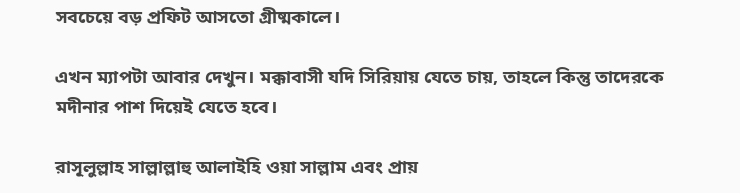সবচেয়ে বড় প্রফিট আসতো গ্রীষ্মকালে।

এখন ম্যাপটা আবার দেখুন। মক্কাবাসী যদি সিরিয়ায় যেতে চায়, তাহলে কিন্তু তাদেরকে মদীনার পাশ দিয়েই যেতে হবে।

রাসূলুল্লাহ সাল্লাল্লাহু আলাইহি ওয়া সাল্লাম এবং প্রায়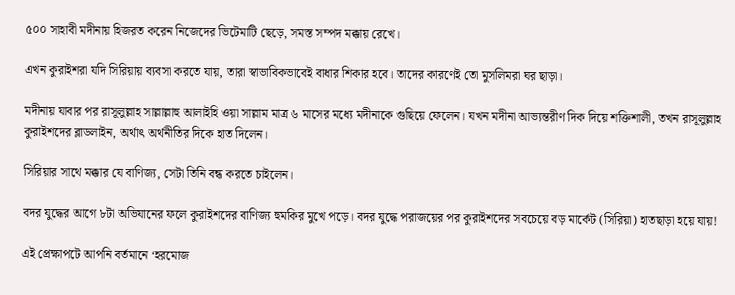৫০০ সাহাবী মদীনায় হিজরত করেন নিজেদের ভিটেমাটি ছেড়ে, সমস্ত সম্পদ মক্কায় রেখে।

এখন কুরাইশরা যদি সিরিয়ায় ব্যবসা করতে যায়, তারা স্বাভাবিকভাবেই বাধার শিকার হবে। তাদের কারণেই তো মুসলিমরা ঘর ছাড়া।

মদীনায় যাবার পর রাসূলুল্লাহ সাল্লাল্লাহু আলাইহি ওয়া সাল্লাম মাত্র ৬ মাসের মধ্যে মদীনাকে গুছিয়ে ফেলেন। যখন মদীনা আভ্যন্তরীণ দিক দিয়ে শক্তিশালী, তখন রাসূলুল্লাহ কুরাইশদের ব্লাডলাইন, অর্থাৎ অর্থনীতির দিকে হাত দিলেন।

সিরিয়ার সাথে মক্কার যে বাণিজ্য, সেটা তিনি বন্ধ করতে চাইলেন।

বদর যুদ্ধের আগে ৮টা অভিযানের ফলে কুরাইশদের বাণিজ্য হুমকির মুখে পড়ে। বদর যুদ্ধে পরাজয়ের পর কুরাইশদের সবচেয়ে বড় মার্কেট (সিরিয়া) হাতছাড়া হয়ে যায়!

এই প্রেক্ষাপটে আপনি বর্তমানে ‘হরমোজ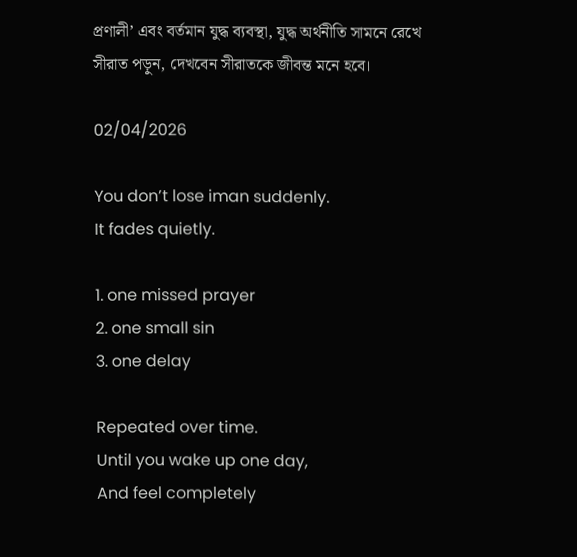প্রণালী’ এবং বর্তমান যুদ্ধ ব্যবস্থা, যুদ্ধ অর্থনীতি সামনে রেখে সীরাত পড়ুন, দেখবেন সীরাতকে জীবন্ত মনে হবে।

02/04/2026

You don’t lose iman suddenly.
It fades quietly.

1. one missed prayer
2. one small sin
3. one delay

Repeated over time.
Until you wake up one day,
And feel completely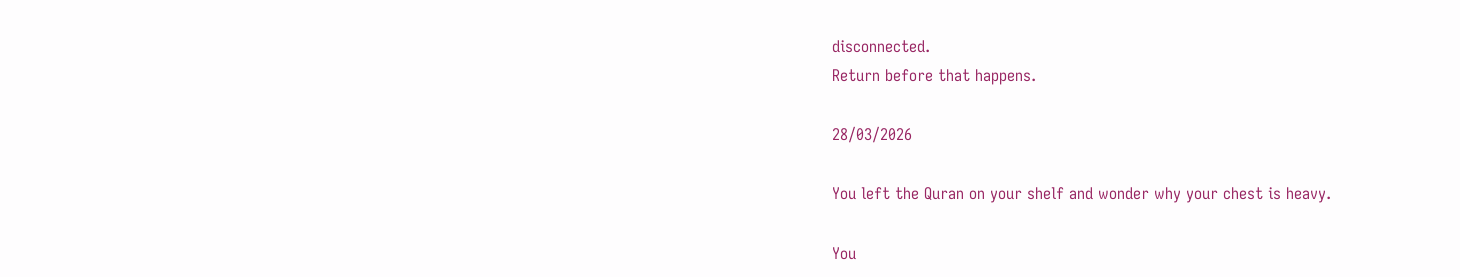disconnected.
Return before that happens.

28/03/2026

You left the Quran on your shelf and wonder why your chest is heavy.

You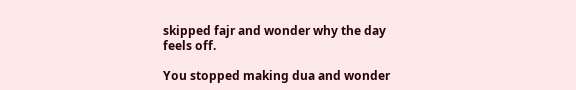skipped fajr and wonder why the day feels off.

You stopped making dua and wonder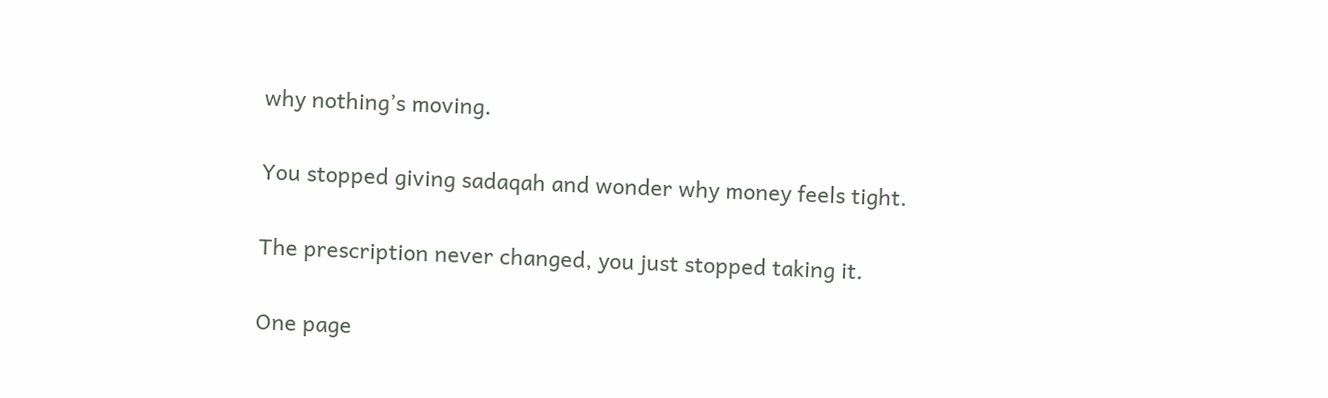why nothing’s moving.

You stopped giving sadaqah and wonder why money feels tight.

The prescription never changed, you just stopped taking it.

One page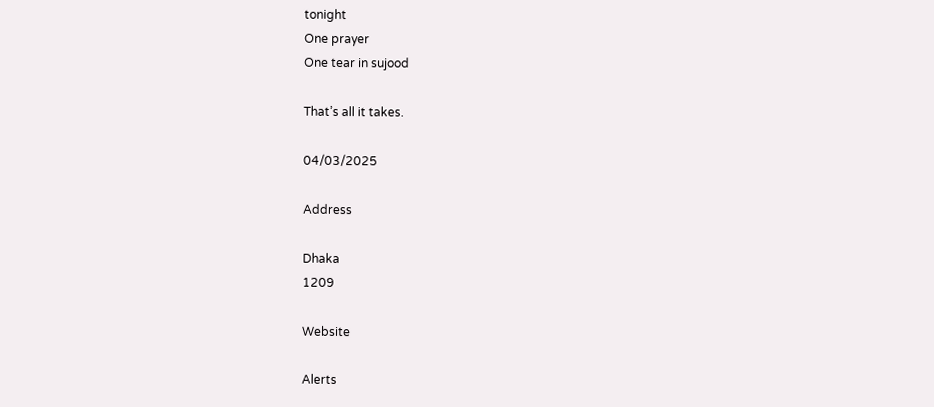tonight
One prayer
One tear in sujood

That’s all it takes.

04/03/2025

Address

Dhaka
1209

Website

Alerts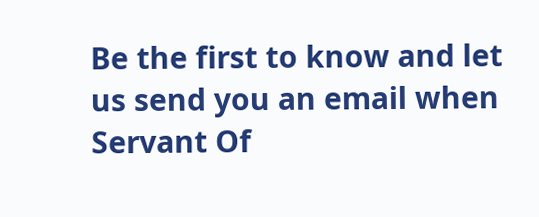Be the first to know and let us send you an email when Servant Of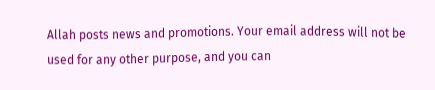Allah posts news and promotions. Your email address will not be used for any other purpose, and you can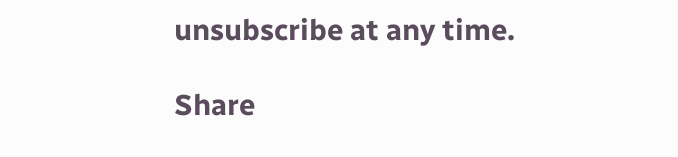unsubscribe at any time.

Share